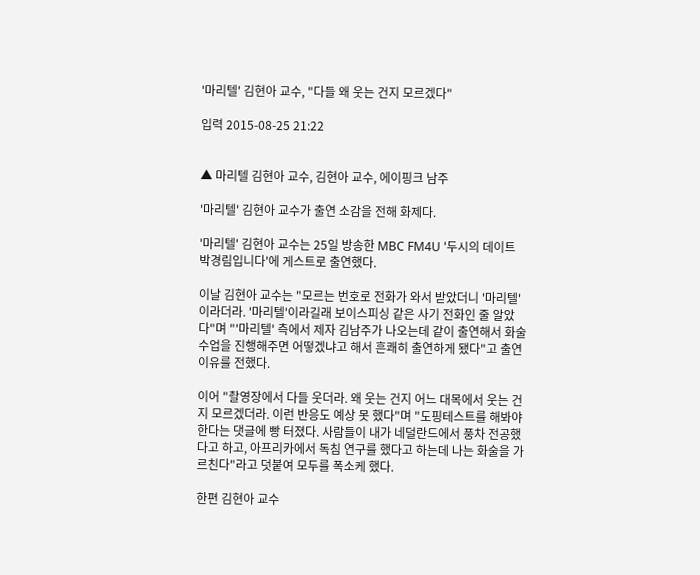'마리텔' 김현아 교수, "다들 왜 웃는 건지 모르겠다"

입력 2015-08-25 21:22


▲ 마리텔 김현아 교수, 김현아 교수, 에이핑크 남주

'마리텔' 김현아 교수가 출연 소감을 전해 화제다.

'마리텔' 김현아 교수는 25일 방송한 MBC FM4U '두시의 데이트 박경림입니다'에 게스트로 출연했다.

이날 김현아 교수는 "모르는 번호로 전화가 와서 받았더니 '마리텔' 이라더라. '마리텔'이라길래 보이스피싱 같은 사기 전화인 줄 알았다"며 "'마리텔' 측에서 제자 김남주가 나오는데 같이 출연해서 화술 수업을 진행해주면 어떻겠냐고 해서 흔쾌히 출연하게 됐다"고 출연 이유를 전했다.

이어 "촬영장에서 다들 웃더라. 왜 웃는 건지 어느 대목에서 웃는 건지 모르겠더라. 이런 반응도 예상 못 했다"며 "도핑테스트를 해봐야 한다는 댓글에 빵 터졌다. 사람들이 내가 네덜란드에서 풍차 전공했다고 하고, 아프리카에서 독침 연구를 했다고 하는데 나는 화술을 가르친다"라고 덧붙여 모두를 폭소케 했다.

한편 김현아 교수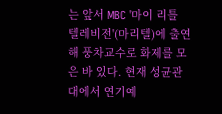는 앞서 MBC '마이 리틀 텔레비전'(마리텔)에 출연해 풍차교수로 화제를 모은 바 있다. 현재 성균관대에서 연기예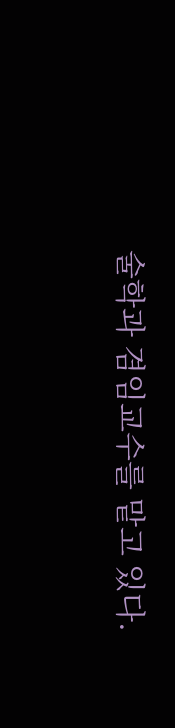술학과 겸임교수를 맡고 있다.